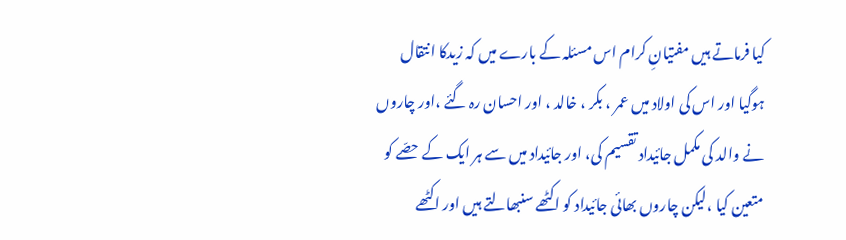کیا فرماتے ہیں مفتیانِ کرام اس مسئلہ کے بارے میں کہ زیدکا انتقال ہوگیا اور اس کی اولاد میں عمر ، بکر ، خالد ، اور احسان رہ گئے ،اور چاروں نے والد کی مکمل جائیداد تقسیم کی، اور جائیداد میں سے ہر ایک کے حصّے کو متعین کیا ،لیکن چاروں بھائی جائیداد کو اکٹھے سنبھالتے ہیں اور اکٹھے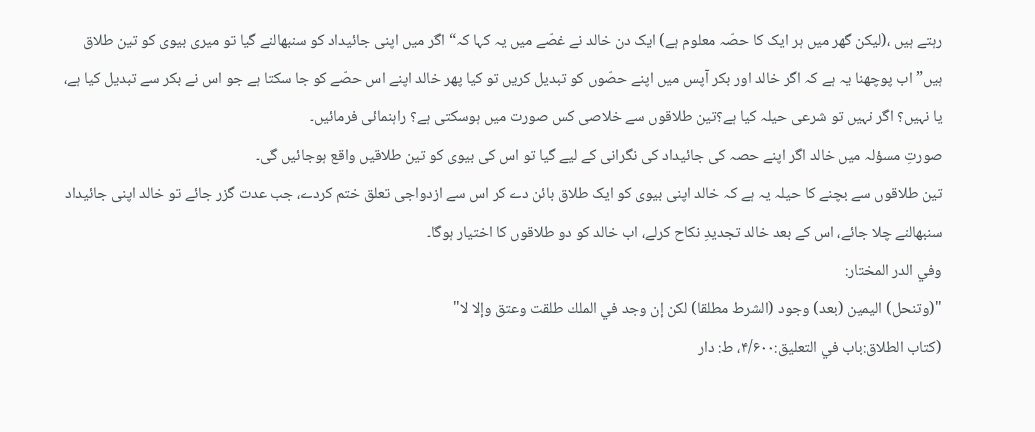رہتے ہیں ،(لیکن گھر میں ہر ایک کا حصّہ معلوم ہے) ایک دن خالد نے غصّے میں یہ کہا کہ“ اگر میں اپنی جائیداد کو سنبھالنے گیا تو میری بیوی کو تین طلاق ہیں” اب پوچھنا یہ ہے کہ اگر خالد اور بکر آپس میں اپنے حصّوں کو تبدیل کریں تو کیا پھر خالد اپنے اس حصّے کو جا سکتا ہے جو اس نے بکر سے تبدیل کیا ہے، یا نہیں؟ اگر نہیں تو شرعی حیلہ کیا ہے؟تین طلاقوں سے خلاصی کس صورت میں ہوسکتی ہے؟ راہنمائی فرمائیں۔
صورتِ مسؤلہ میں خالد اگر اپنے حصہ کی جائیداد کی نگرانی کے لیے گیا تو اس کی بیوی کو تین طلاقیں واقع ہوجائیں گی۔
تین طلاقوں سے بچنے کا حیلہ یہ ہے کہ خالد اپنی بیوی کو ایک طلاق بائن دے کر اس سے ازدواجی تعلق ختم کردے، جب عدت گزر جائے تو خالد اپنی جائیداد سنبھالنے چلا جائے، اس کے بعد خالد تجدیدِ نکاح کرلے، اب خالد کو دو طلاقوں کا اختیار ہوگا۔
وفي الدر المختار:
"(وتنحل) اليمين (بعد) وجود (الشرط مطلقا) لكن إن وجد في الملك طلقت وعتق وإلا لا"
(كتاب الطلاق:باب في التعليق:۴/۶۰۰، ط: دار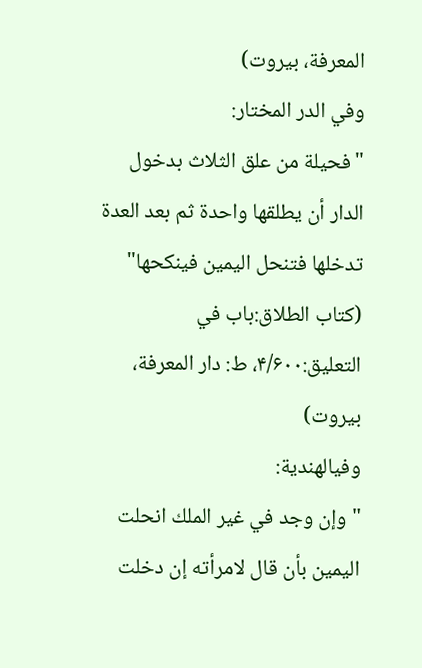المعرفة، بيروت)
وفي الدر المختار:
"فحيلة من علق الثلاث بدخول الدار أن يطلقها واحدة ثم بعد العدة تدخلها فتنحل اليمين فينكحها"
(كتاب الطلاق:باب في التعليق:۴/۶۰۰، ط: دار المعرفة، بيروت)
وفيالهندية:
"وإن وجد في غير الملك انحلت اليمين بأن قال لامرأته إن دخلت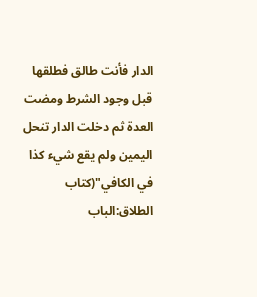الدار فأنت طالق فطلقها قبل وجود الشرط ومضت العدة ثم دخلت الدار تنحل اليمين ولم يقع شيء كذا في الكافي"(كتاب الطلاق:الباب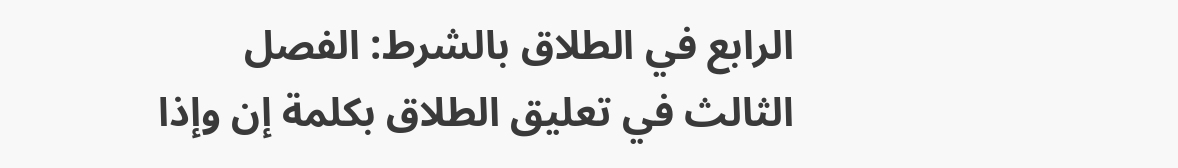الرابع في الطلاق بالشرط: الفصل الثالث في تعليق الطلاق بكلمة إن وإذا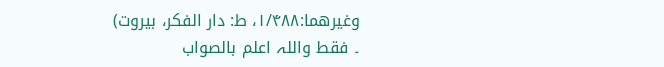وغيرهما:۱/۴۸۸، ط: دار الفكر، بيروت)
۔ فقط واللہ اعلم بالصواب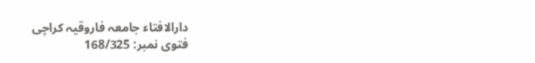دارالافتاء جامعہ فاروقیہ کراچی
فتوی نمبر: 168/325